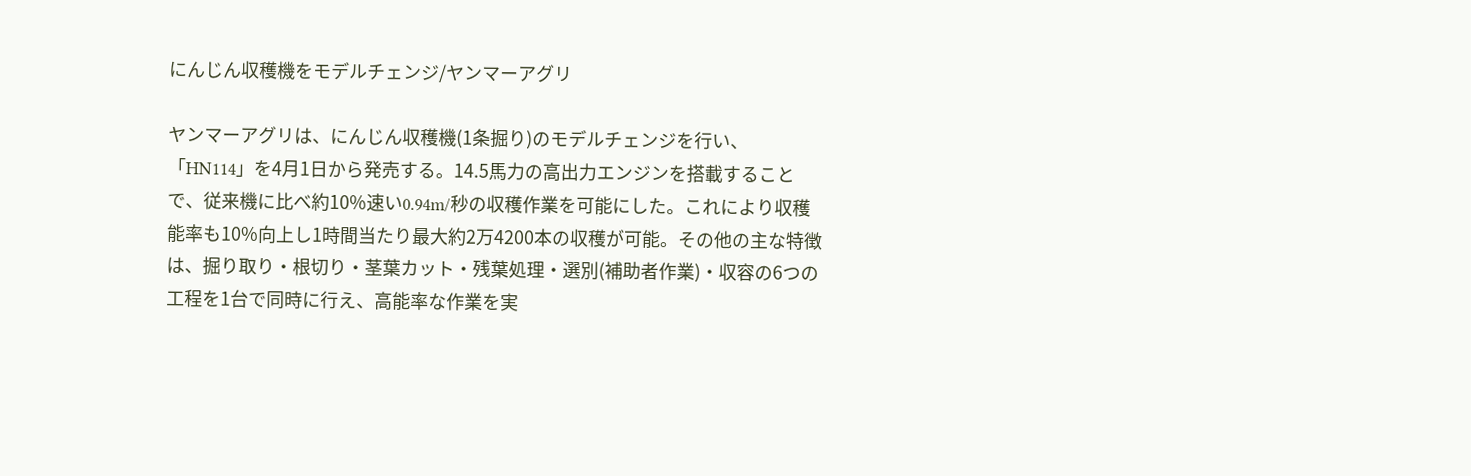にんじん収穫機をモデルチェンジ/ヤンマーアグリ

ヤンマーアグリは、にんじん収穫機(1条掘り)のモデルチェンジを行い、「HN114」を4月1日から発売する。14.5馬力の高出力エンジンを搭載することで、従来機に比べ約10%速い0.94m/秒の収穫作業を可能にした。これにより収穫能率も10%向上し1時間当たり最大約2万4200本の収穫が可能。その他の主な特徴は、掘り取り・根切り・茎葉カット・残葉処理・選別(補助者作業)・収容の6つの工程を1台で同時に行え、高能率な作業を実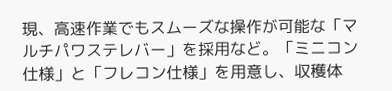現、高速作業でもスムーズな操作が可能な「マルチパワステレバー」を採用など。「ミニコン仕様」と「フレコン仕様」を用意し、収穫体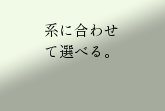系に合わせて選べる。